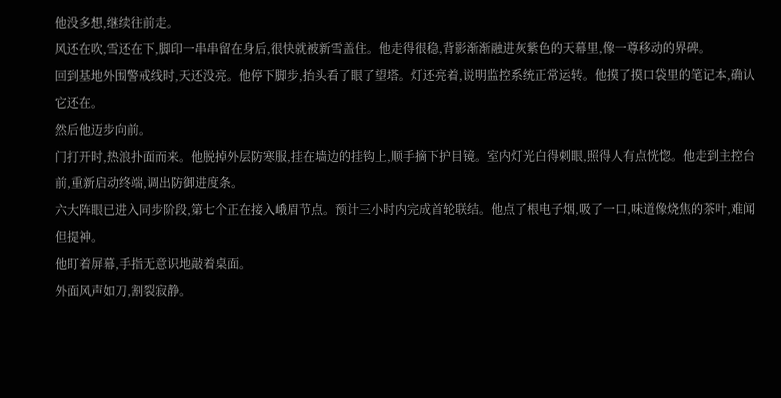他没多想,继续往前走。
风还在吹,雪还在下,脚印一串串留在身后,很快就被新雪盖住。他走得很稳,背影渐渐融进灰紫色的天幕里,像一尊移动的界碑。
回到基地外围警戒线时,天还没亮。他停下脚步,抬头看了眼了望塔。灯还亮着,说明监控系统正常运转。他摸了摸口袋里的笔记本,确认它还在。
然后他迈步向前。
门打开时,热浪扑面而来。他脱掉外层防寒服,挂在墙边的挂钩上,顺手摘下护目镜。室内灯光白得刺眼,照得人有点恍惚。他走到主控台前,重新启动终端,调出防御进度条。
六大阵眼已进入同步阶段,第七个正在接入峨眉节点。预计三小时内完成首轮联结。他点了根电子烟,吸了一口,味道像烧焦的茶叶,难闻但提神。
他盯着屏幕,手指无意识地敲着桌面。
外面风声如刀,割裂寂静。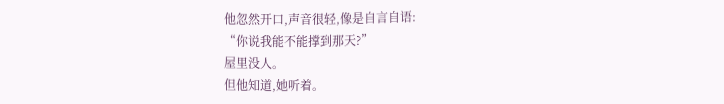他忽然开口,声音很轻,像是自言自语:
“你说我能不能撑到那天?”
屋里没人。
但他知道,她听着。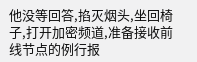他没等回答,掐灭烟头,坐回椅子,打开加密频道,准备接收前线节点的例行报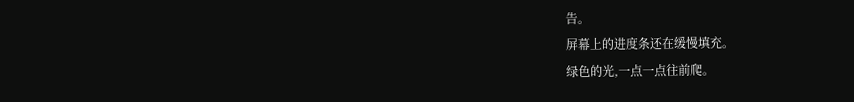告。
屏幕上的进度条还在缓慢填充。
绿色的光,一点一点往前爬。